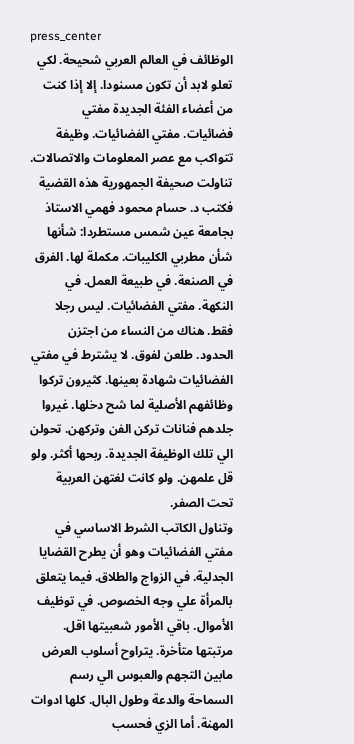press_center
الوظائف في العالم العربي شحيحة. لكي تعلو لابد أن تكون مسنودا. إلا إذا كنت من أعضاء الفئة الجديدة مفتي فضائيات. مفتي الفضائيات. وظيفة تتواكب مع عصر المعلومات والاتصالات. تناولت صحيفة الجمهورية هذه القضية فكتب د. حسام محمود فهمي الاستاذ بجامعة عين شمس مستطردا: شأنها شأن مطربي الكليبات. مكملة لها. الفرق في الصنعة. في طبيعة العمل. في النكهة. مفتي الفضائيات. ليس رجلا فقط. هناك من النساء من اجتزن الحدود. طلعن لفوق. لا يشترط في مفتي الفضائيات شهادة بعينها. كثيرون تركوا وظائفهم الأصلية لما شح دخلها. غيروا جلدهم فنانات تركن الفن وتركهن. تحولن الي تلك الوظيفة الجديدة. ربحها أكثر. ولو قل علمهن. ولو كانت لغتهن العربية تحت الصفر.
وتناول الكاتب الشرط الاساسي في مفتي الفضائيات وهو أن يطرح القضايا الجدلية. في الزواج والطلاق. فيما يتعلق بالمرأة علي وجه الخصوص. في توظيف الأموال. باقي الأمور شعبيتها اقل. مرتبتها متأخرة. يتراوح أسلوب العرض مابين التجهم والعبوس الي رسم السماحة والدعة وطول البال. كلها ادوات المهنة. أما الزي فحسب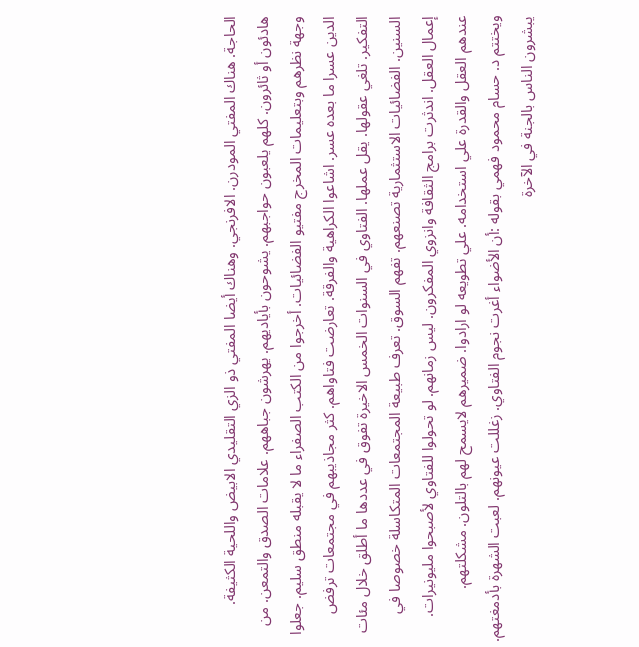الحاجة. هناك المفتي المودرن. الافرنجي. وهناك أيضا المفتي ذو الزي التقليدي الابيض واللحية الكثيفة. هادئون أو ثائرون. كلهم يلعبون حواجبهم. يشوحون بأياديهم. يهرشون جباههم. علامات الصدق والتمعن. من وجهة نظرهم وبتعليمات المخرج مفتيو الفضائيات. أخرجوا من الكتب الصفراء ما لا يقبله منطق سليم. جعلوا الدين عسرا ما بعده عسر. اشاعوا الكراهية والفرقة. تعارضت فتاواهم. كثر مجاذيبهم في مجتمعات ترفض التفكير. تلغي عقولها. يقل عملها. الفتاوي في السنوات الخمس الاخيرة تفوق في عددها ما أطلق خلال مئات السنين. الفضائيات الاستثمارية تصنعهم. تفهم السوق. تعرف طبيعة المجتمعات المتكاسلة خصوصا في إعمال العقل. اندثرت برامج الثقافة وانزوي المفكرون. ليس زمانهم. لو تحولوا للفتاوي لأصبحوا مليونيرات. عندهم العقل والقدرة علي استخدامه. علي تطويعه لو ارادوا. ضميرهم لايسمح لهم بالتلون. مشكلتهم.
ويختتم د. حسام محمود فهمي بقوله :أن الأضواء أغرت نجوم الفتاوي. زغللت عيونهم. لعبت الشهرة بأدمغتهم. يبشرون الناس بالجنة في الآخرة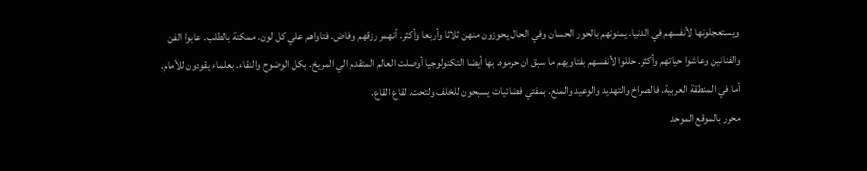ويستعجلونها لأنفسهم في الدنيا. يمنونهم بالحور الحسان وفي الحال يحوزون منهن ثلاثا وأربعا وأكثر. أنهمر رزقهم وفاض. فتاواهم علي كل لون. ممكنة بالطلب. عابوا الفن والفنانين وعاشوا حياتهم وأكثر. حللوا لأنفسهم بفتاويهم ما سبق ان حرموه. بها أيضا التكنولوجيا أوصلت العالم المتقدم الي المريخ. بكل الوضوح والنقاء. بعلماء يقودون للأمام. أما في المنطقة العربية. فالصراخ والتهديد والوعيد والمنع. بمفتي فضائيات يسبحون للخلف ولتحت. لقاع القاع.
محرر بالموقع الموحد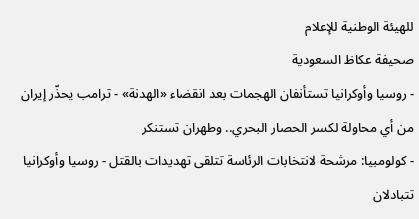للهيئة الوطنية للإعلام
صحيفة عكاظ السعودية
- روسيا وأوكرانيا تستأنفان الهجمات بعد انقضاء «الهدنة» - ترامب يحذّر إيران من أي محاولة لكسر الحصار البحري.. وطهران تستنكر
- كولومبيا: مرشحة لانتخابات الرئاسة تتلقى تهديدات بالقتل - روسيا وأوكرانيا تتبادلان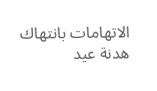الاتهامات بانتهاك هدنة عيد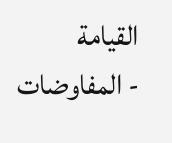القيامة
- المفاوضات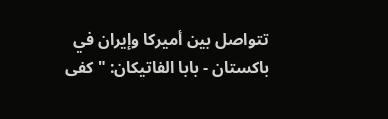تتواصل بين أميركا وإيران في باكستان - بابا الفاتيكان: "كفى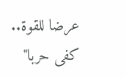عرضا للقوة.. كفى حربا"